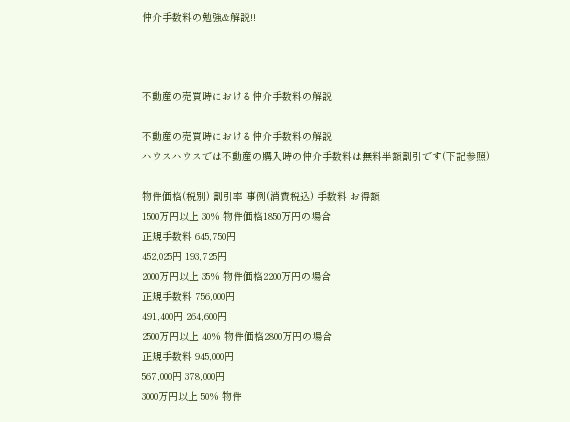仲介手数料の勉強&解説!!



不動産の売買時における仲介手数料の解説

不動産の売買時における仲介手数料の解説
ハウスハウスでは不動産の購入時の仲介手数料は無料半額割引です(下記参照)

物件価格(税別) 割引率 事例(消費税込) 手数料 お得額
1500万円以上 30% 物件価格1850万円の場合
正規手数料 645,750円
452,025円 193,725円
2000万円以上 35% 物件価格2200万円の場合
正規手数料 756,000円
491,400円 264,600円
2500万円以上 40% 物件価格2800万円の場合
正規手数料 945,000円
567,000円 378,000円
3000万円以上 50% 物件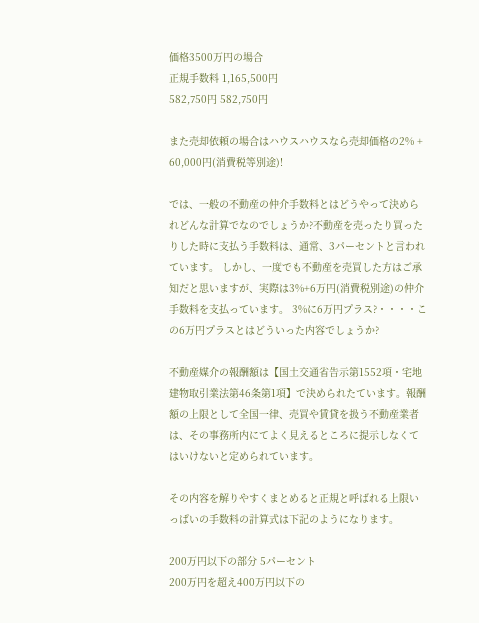価格3500万円の場合
正規手数料 1,165,500円
582,750円 582,750円

また売却依頼の場合はハウスハウスなら売却価格の2% + 60,000円(消費税等別途)!

では、一般の不動産の仲介手数料とはどうやって決められどんな計算でなのでしょうか?不動産を売ったり買ったりした時に支払う手数料は、通常、3パーセントと言われています。 しかし、一度でも不動産を売買した方はご承知だと思いますが、実際は3%+6万円(消費税別途)の仲介手数料を支払っています。 3%に6万円プラス?・・・・この6万円プラスとはどういった内容でしょうか?

不動産媒介の報酬額は【国土交通省告示第1552項・宅地建物取引業法第46条第1項】で決められたています。報酬額の上限として全国一律、売買や賃貸を扱う不動産業者は、その事務所内にてよく見えるところに提示しなくてはいけないと定められています。

その内容を解りやすくまとめると正規と呼ばれる上限いっぱいの手数料の計算式は下記のようになります。

200万円以下の部分 5パーセント
200万円を超え400万円以下の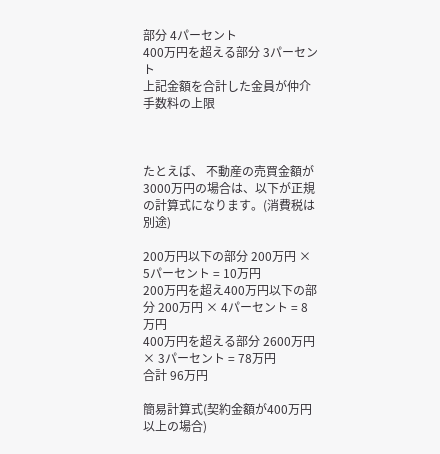部分 4パーセント
400万円を超える部分 3パーセント
上記金額を合計した金員が仲介手数料の上限



たとえば、 不動産の売買金額が3000万円の場合は、以下が正規の計算式になります。(消費税は別途)

200万円以下の部分 200万円 × 5パーセント = 10万円
200万円を超え400万円以下の部分 200万円 × 4パーセント = 8万円
400万円を超える部分 2600万円 × 3パーセント = 78万円
合計 96万円

簡易計算式(契約金額が400万円以上の場合)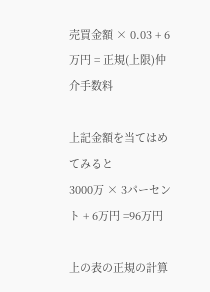売買金額 × 0.03 + 6万円 = 正規(上限)仲介手数料

上記金額を当てはめてみると
3000万 × 3パーセント + 6万円 =96万円

上の表の正規の計算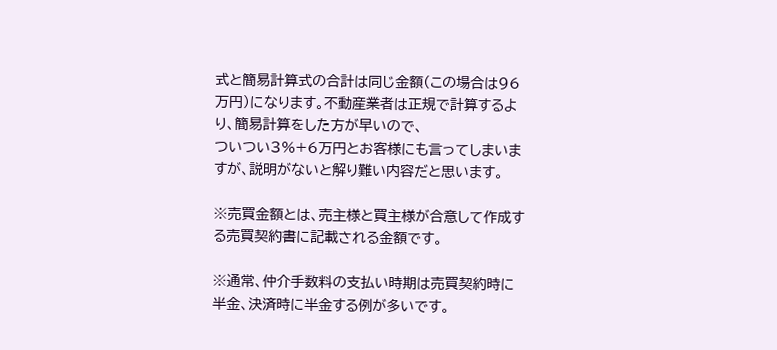式と簡易計算式の合計は同じ金額(この場合は96万円)になります。不動産業者は正規で計算するより、簡易計算をした方が早いので、
ついつい3%+6万円とお客様にも言ってしまいますが、説明がないと解り難い内容だと思います。

※売買金額とは、売主様と買主様が合意して作成する売買契約書に記載される金額です。

※通常、仲介手数料の支払い時期は売買契約時に半金、決済時に半金する例が多いです。